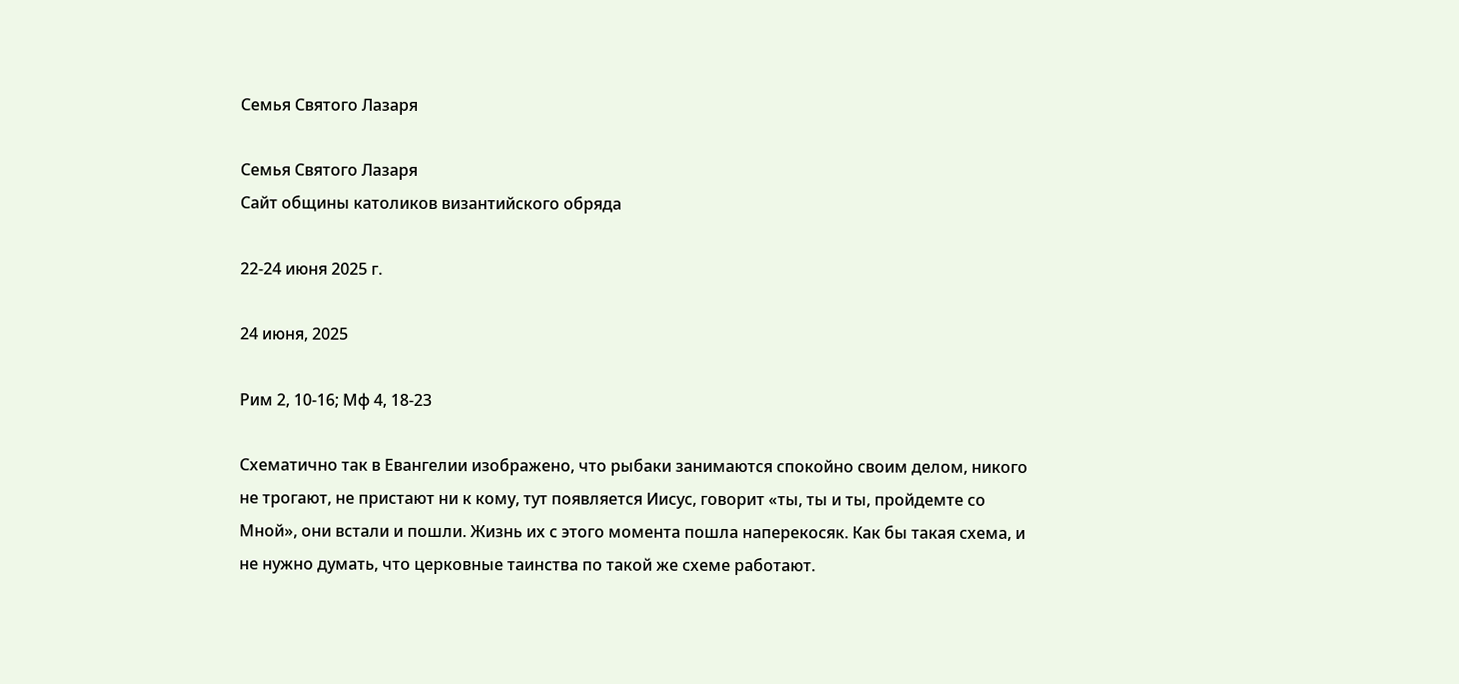Семья Святого Лазаря

Семья Святого Лазаря
Сайт общины католиков византийского обряда

22-24 июня 2025 г.

24 июня, 2025

Рим 2, 10-16; Мф 4, 18-23

Схематично так в Евангелии изображено, что рыбаки занимаются спокойно своим делом, никого не трогают, не пристают ни к кому, тут появляется Иисус, говорит «ты, ты и ты, пройдемте со Мной», они встали и пошли. Жизнь их с этого момента пошла наперекосяк. Как бы такая схема, и не нужно думать, что церковные таинства по такой же схеме работают.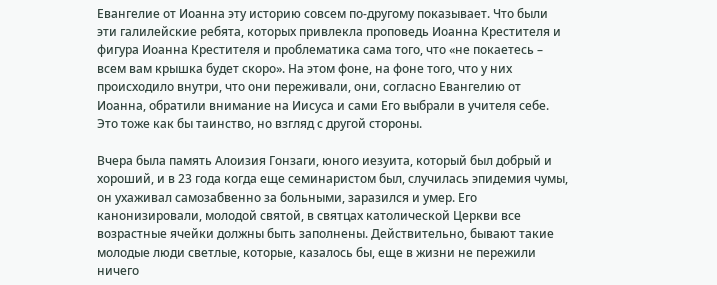Евангелие от Иоанна эту историю совсем по-другому показывает. Что были эти галилейские ребята, которых привлекла проповедь Иоанна Крестителя и фигура Иоанна Крестителя и проблематика сама того, что «не покаетесь – всем вам крышка будет скоро». На этом фоне, на фоне того, что у них происходило внутри, что они переживали, они, согласно Евангелию от Иоанна, обратили внимание на Иисуса и сами Его выбрали в учителя себе. Это тоже как бы таинство, но взгляд с другой стороны.

Вчера была память Алоизия Гонзаги, юного иезуита, который был добрый и хороший, и в 23 года когда еще семинаристом был, случилась эпидемия чумы, он ухаживал самозабвенно за больными, заразился и умер. Его канонизировали, молодой святой, в святцах католической Церкви все возрастные ячейки должны быть заполнены. Действительно, бывают такие молодые люди светлые, которые, казалось бы, еще в жизни не пережили ничего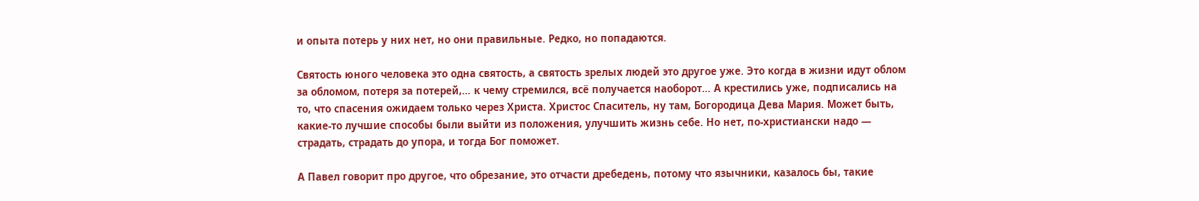и опыта потерь у них нет, но они правильные. Редко, но попадаются.

Святость юного человека это одна святость, а святость зрелых людей это другое уже. Это когда в жизни идут облом за обломом, потеря за потерей,… к чему стремился, всё получается наоборот… А крестились уже, подписались на то, что спасения ожидаем только через Христа. Христос Спаситель, ну там, Богородица Дева Мария. Может быть, какие-то лучшие способы были выйти из положения, улучшить жизнь себе. Но нет, по-христиански надо — страдать, страдать до упора, и тогда Бог поможет.

А Павел говорит про другое, что обрезание, это отчасти дребедень, потому что язычники, казалось бы, такие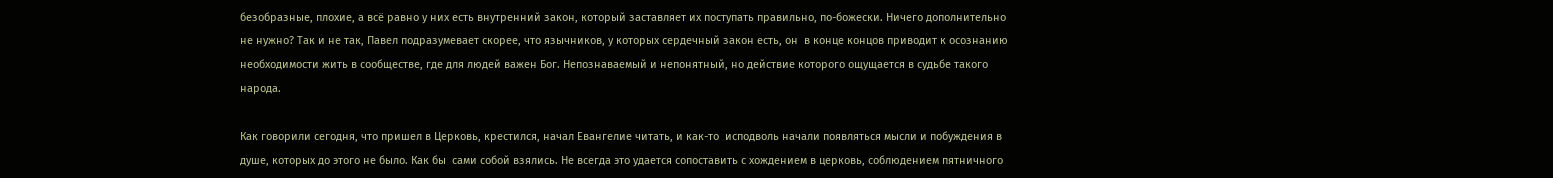безобразные, плохие, а всё равно у них есть внутренний закон, который заставляет их поступать правильно, по-божески. Ничего дополнительно не нужно? Так и не так, Павел подразумевает скорее, что язычников, у которых сердечный закон есть, он  в конце концов приводит к осознанию необходимости жить в сообществе, где для людей важен Бог. Непознаваемый и непонятный, но действие которого ощущается в судьбе такого народа.

Как говорили сегодня, что пришел в Церковь, крестился, начал Евангелие читать, и как-то  исподволь начали появляться мысли и побуждения в душе, которых до этого не было. Как бы  сами собой взялись. Не всегда это удается сопоставить с хождением в церковь, соблюдением пятничного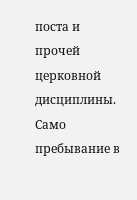поста и прочей церковной дисциплины. Само пребывание в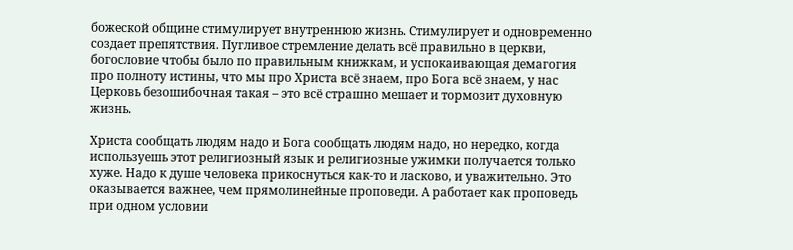божеской общине стимулирует внутреннюю жизнь. Стимулирует и одновременно создает препятствия. Пугливое стремление делать всё правильно в церкви, богословие чтобы было по правильным книжкам, и успокаивающая демагогия про полноту истины, что мы про Христа всё знаем, про Бога всё знаем, у нас Церковь безошибочная такая – это всё страшно мешает и тормозит духовную жизнь.

Христа сообщать людям надо и Бога сообщать людям надо, но нередко, когда используешь этот религиозный язык и религиозные ужимки получается только хуже. Надо к душе человека прикоснуться как-то и ласково, и уважительно. Это оказывается важнее, чем прямолинейные проповеди. А работает как проповедь при одном условии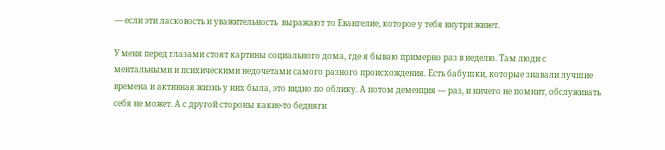— если эти ласковость и уважительность  выражают то Евангелие, которое у тебя внутри живет.

У меня перед глазами стоят картины социального дома, где я бываю примерно раз в неделю. Там люди с ментальными и психическими недочетами самого разного происхождения. Есть бабушки, которые знавали лучшие времена и активная жизнь у них была, это видно по облику. А потом деменция — раз, и ничего не помнит, обслуживать себя не может. А с другой стороны какие-то бедняги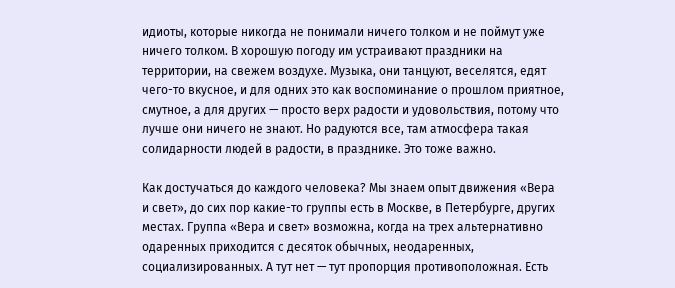идиоты, которые никогда не понимали ничего толком и не поймут уже ничего толком. В хорошую погоду им устраивают праздники на территории, на свежем воздухе. Музыка, они танцуют, веселятся, едят чего-то вкусное, и для одних это как воспоминание о прошлом приятное, смутное, а для других — просто верх радости и удовольствия, потому что лучше они ничего не знают. Но радуются все, там атмосфера такая солидарности людей в радости, в празднике. Это тоже важно.

Как достучаться до каждого человека? Мы знаем опыт движения «Вера и свет», до сих пор какие-то группы есть в Москве, в Петербурге, других местах. Группа «Вера и свет» возможна, когда на трех альтернативно одаренных приходится с десяток обычных, неодаренных, социализированных. А тут нет — тут пропорция противоположная. Есть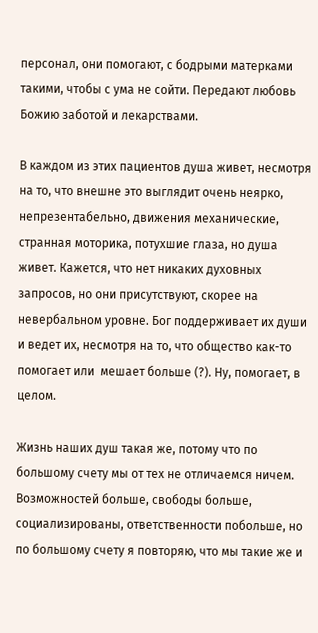персонал, они помогают, с бодрыми матерками такими, чтобы с ума не сойти. Передают любовь Божию заботой и лекарствами.

В каждом из этих пациентов душа живет, несмотря на то, что внешне это выглядит очень неярко, непрезентабельно, движения механические, странная моторика, потухшие глаза, но душа живет. Кажется, что нет никаких духовных запросов, но они присутствуют, скорее на невербальном уровне. Бог поддерживает их души и ведет их, несмотря на то, что общество как-то помогает или  мешает больше (?). Ну, помогает, в целом.

Жизнь наших душ такая же, потому что по большому счету мы от тех не отличаемся ничем. Возможностей больше, свободы больше, социализированы, ответственности побольше, но по большому счету я повторяю, что мы такие же и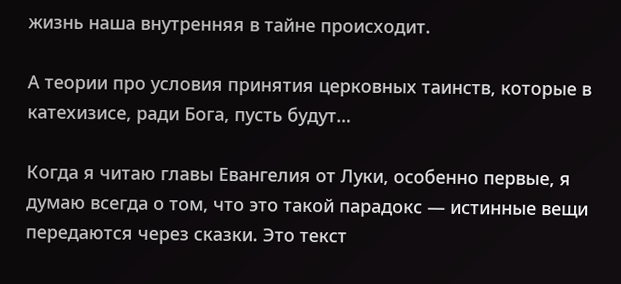жизнь наша внутренняя в тайне происходит.

А теории про условия принятия церковных таинств, которые в катехизисе, ради Бога, пусть будут…

Когда я читаю главы Евангелия от Луки, особенно первые, я думаю всегда о том, что это такой парадокс — истинные вещи передаются через сказки. Это текст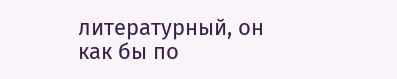литературный, он как бы по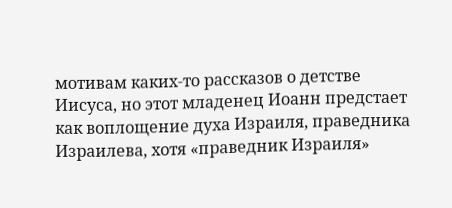мотивам каких-то рассказов о детстве Иисуса, но этот младенец Иоанн предстает как воплощение духа Израиля, праведника Израилева, хотя «праведник Израиля»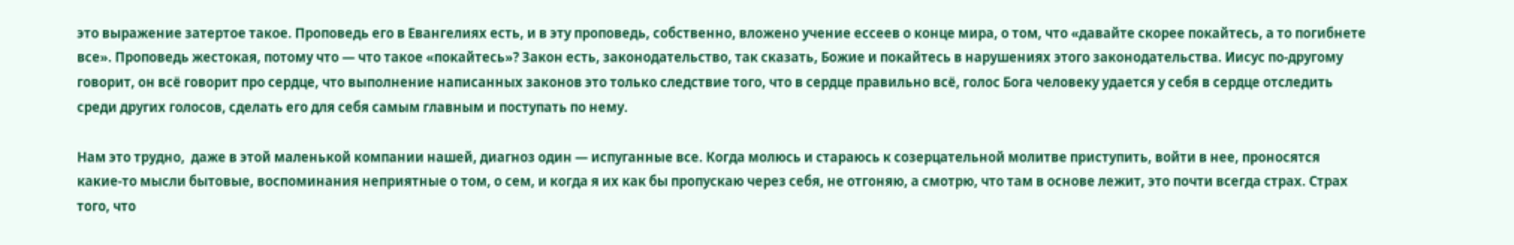это выражение затертое такое. Проповедь его в Евангелиях есть, и в эту проповедь, собственно, вложено учение ессеев о конце мира, о том, что «давайте скорее покайтесь, а то погибнете все». Проповедь жестокая, потому что — что такое «покайтесь»? Закон есть, законодательство, так сказать, Божие и покайтесь в нарушениях этого законодательства. Иисус по-другому говорит, он всё говорит про сердце, что выполнение написанных законов это только следствие того, что в сердце правильно всё, голос Бога человеку удается у себя в сердце отследить среди других голосов, сделать его для себя самым главным и поступать по нему.

Нам это трудно,  даже в этой маленькой компании нашей, диагноз один — испуганные все. Когда молюсь и стараюсь к созерцательной молитве приступить, войти в нее, проносятся какие-то мысли бытовые, воспоминания неприятные о том, о сем, и когда я их как бы пропускаю через себя, не отгоняю, а смотрю, что там в основе лежит, это почти всегда страх. Страх того, что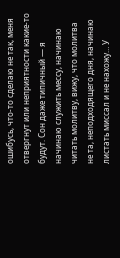ошибусь, что-то сделаю не так, меня отвергнут или неприятности какие-то будут. Сон даже типичный — я начинаю служить мессу, начинаю читать молитву, вижу, что молитва не та, неподходящего дня, начинаю листать миссал и не нахожу… У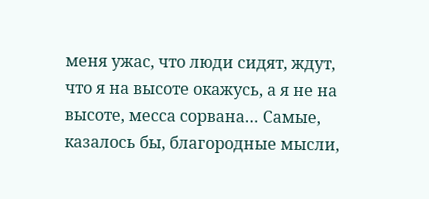меня ужас, что люди сидят, ждут, что я на высоте окажусь, а я не на высоте, месса сорвана… Самые, казалось бы, благородные мысли,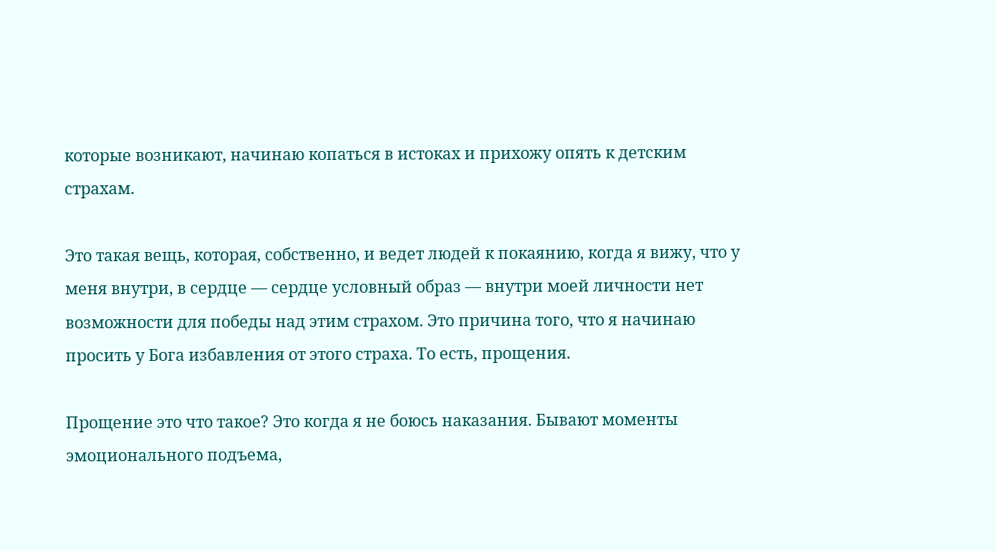которые возникают, начинаю копаться в истоках и прихожу опять к детским страхам.

Это такая вещь, которая, собственно, и ведет людей к покаянию, когда я вижу, что у меня внутри, в сердце — сердце условный образ — внутри моей личности нет возможности для победы над этим страхом. Это причина того, что я начинаю просить у Бога избавления от этого страха. То есть, прощения.

Прощение это что такое? Это когда я не боюсь наказания. Бывают моменты эмоционального подъема,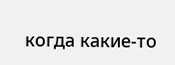когда какие-то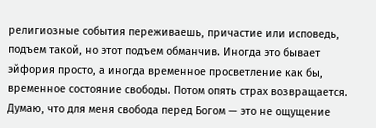религиозные события переживаешь, причастие или исповедь, подъем такой, но этот подъем обманчив. Иногда это бывает эйфория просто, а иногда временное просветление как бы, временное состояние свободы. Потом опять страх возвращается.  Думаю, что для меня свобода перед Богом — это не ощущение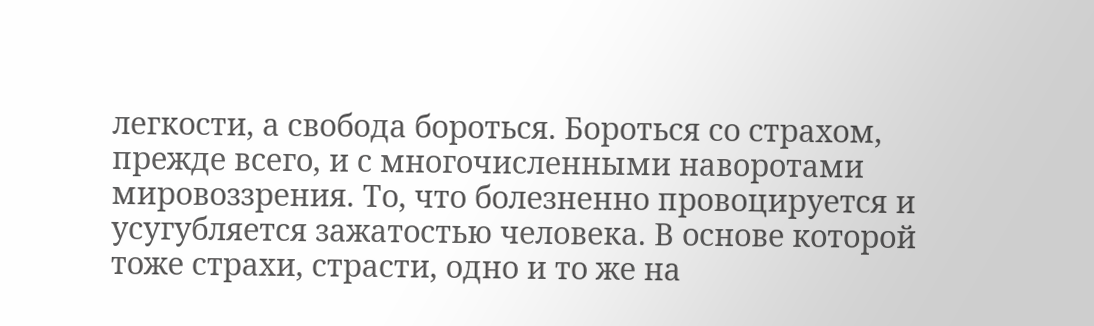легкости, а свобода бороться. Бороться со страхом, прежде всего, и с многочисленными наворотами мировоззрения. То, что болезненно провоцируется и усугубляется зажатостью человека. В основе которой тоже страхи, страсти, одно и то же на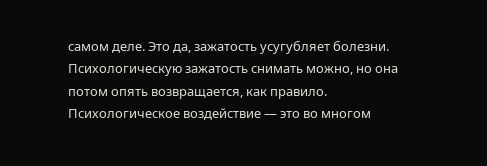самом деле. Это да, зажатость усугубляет болезни. Психологическую зажатость снимать можно, но она потом опять возвращается, как правило. Психологическое воздействие — это во многом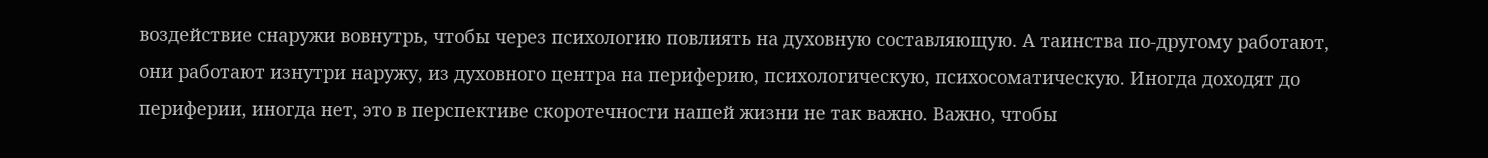воздействие снаружи вовнутрь, чтобы через психологию повлиять на духовную составляющую. А таинства по-другому работают, они работают изнутри наружу, из духовного центра на периферию, психологическую, психосоматическую. Иногда доходят до периферии, иногда нет, это в перспективе скоротечности нашей жизни не так важно. Важно, чтобы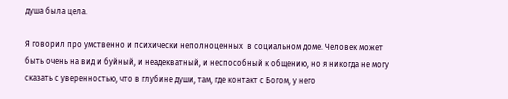душа была цела.

Я говорил про умственно и психически неполноценных  в социальном доме. Человек может быть очень на вид и буйный, и неадекватный, и неспособный к общению, но я никогда не могу сказать с уверенностью, что в глубине души, там, где контакт с Богом, у него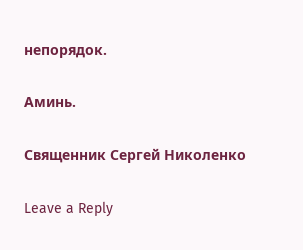непорядок.

Аминь.

Священник Сергей Николенко

Leave a Reply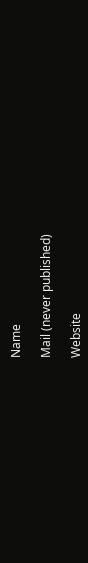Name

Mail (never published)

Website